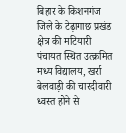बिहार के किशनगंज जिले के टेढ़ागाछ प्रखंड क्षेत्र की मटियारी पंचायत स्थित उत्क्रमित मध्य विद्यालय, खर्रा बेलवाड़ी की चारदीवारी ध्वस्त होने से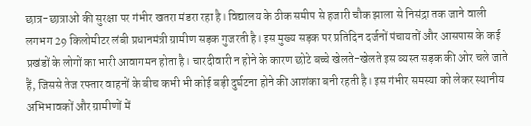छात्र-छात्राओं की सुरक्षा पर गंभीर खतरा मंडरा रहा है। विद्यालय के ठीक समीप से हजारी चौक झाला से निसंद्रा तक जाने वाली लगभग 29 किलोमीटर लंबी प्रधानमंत्री ग्रामीण सड़क गुजरती है। इस मुख्य सड़क पर प्रतिदिन दर्जनों पंचायतों और आसपास के कई प्रखंडों के लोगों का भारी आवागमन होता है। चारदीवारी न होने के कारण छोटे बच्चे खेलते-खेलते इस व्यस्त सड़क की ओर चले जाते हैं, जिससे तेज रफ्तार वाहनों के बीच कभी भी कोई बड़ी दुर्घटना होने की आशंका बनी रहती है। इस गंभीर समस्या को लेकर स्थानीय अभिभावकों और ग्रामीणों में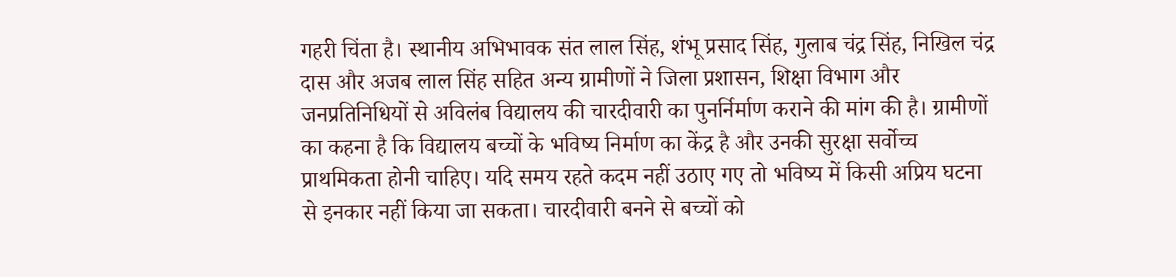गहरी चिंता है। स्थानीय अभिभावक संत लाल सिंह, शंभू प्रसाद सिंह, गुलाब चंद्र सिंह, निखिल चंद्र दास और अजब लाल सिंह सहित अन्य ग्रामीणों ने जिला प्रशासन, शिक्षा विभाग और जनप्रतिनिधियों से अविलंब विद्यालय की चारदीवारी का पुनर्निर्माण कराने की मांग की है। ग्रामीणों का कहना है कि विद्यालय बच्चों के भविष्य निर्माण का केंद्र है और उनकी सुरक्षा सर्वोच्च प्राथमिकता होनी चाहिए। यदि समय रहते कदम नहीं उठाए गए तो भविष्य में किसी अप्रिय घटना से इनकार नहीं किया जा सकता। चारदीवारी बनने से बच्चों को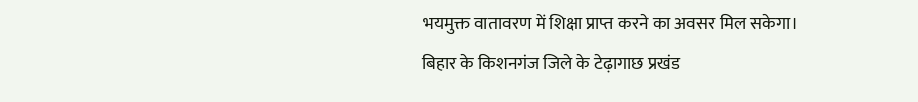भयमुक्त वातावरण में शिक्षा प्राप्त करने का अवसर मिल सकेगा।
बिहार के किशनगंज जिले के टेढ़ागाछ प्रखंड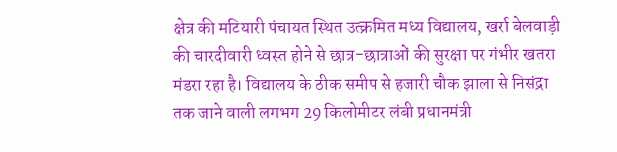क्षेत्र की मटियारी पंचायत स्थित उत्क्रमित मध्य विद्यालय, खर्रा बेलवाड़ी की चारदीवारी ध्वस्त होने से छात्र-छात्राओं की सुरक्षा पर गंभीर खतरा मंडरा रहा है। विद्यालय के ठीक समीप से हजारी चौक झाला से निसंद्रा तक जाने वाली लगभग 29 किलोमीटर लंबी प्रधानमंत्री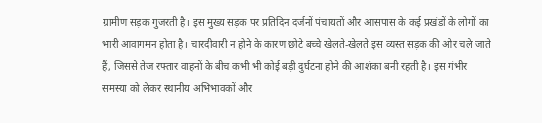ग्रामीण सड़क गुजरती है। इस मुख्य सड़क पर प्रतिदिन दर्जनों पंचायतों और आसपास के कई प्रखंडों के लोगों का भारी आवागमन होता है। चारदीवारी न होने के कारण छोटे बच्चे खेलते-खेलते इस व्यस्त सड़क की ओर चले जाते हैं, जिससे तेज रफ्तार वाहनों के बीच कभी भी कोई बड़ी दुर्घटना होने की आशंका बनी रहती है। इस गंभीर
समस्या को लेकर स्थानीय अभिभावकों और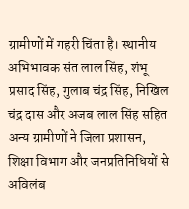ग्रामीणों में गहरी चिंता है। स्थानीय अभिभावक संत लाल सिंह, शंभू प्रसाद सिंह, गुलाब चंद्र सिंह, निखिल चंद्र दास और अजब लाल सिंह सहित अन्य ग्रामीणों ने जिला प्रशासन, शिक्षा विभाग और जनप्रतिनिधियों से अविलंब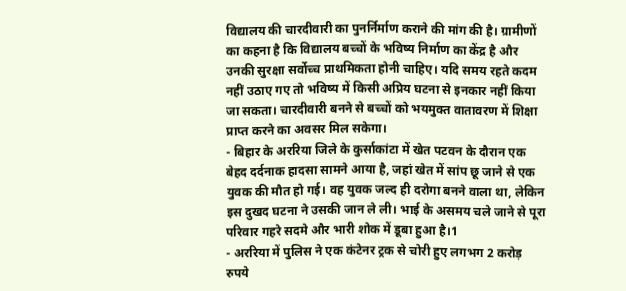विद्यालय की चारदीवारी का पुनर्निर्माण कराने की मांग की है। ग्रामीणों का कहना है कि विद्यालय बच्चों के भविष्य निर्माण का केंद्र है और उनकी सुरक्षा सर्वोच्च प्राथमिकता होनी चाहिए। यदि समय रहते कदम नहीं उठाए गए तो भविष्य में किसी अप्रिय घटना से इनकार नहीं किया जा सकता। चारदीवारी बनने से बच्चों को भयमुक्त वातावरण में शिक्षा प्राप्त करने का अवसर मिल सकेगा।
- बिहार के अररिया जिले के कुर्साकांटा में खेत पटवन के दौरान एक बेहद दर्दनाक हादसा सामने आया है, जहां खेत में सांप छू जाने से एक युवक की मौत हो गई। वह युवक जल्द ही दरोगा बनने वाला था, लेकिन इस दुखद घटना ने उसकी जान ले ली। भाई के असमय चले जाने से पूरा परिवार गहरे सदमे और भारी शोक में डूबा हुआ है।1
- अररिया में पुलिस ने एक कंटेनर ट्रक से चोरी हुए लगभग 2 करोड़ रुपये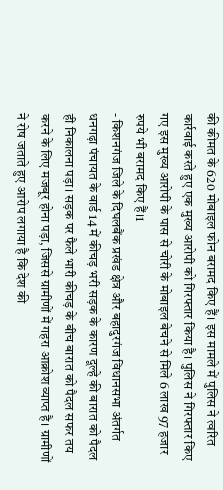की कीमत के 620 मोबाइल फोन बरामद किए हैं। इस मामले में पुलिस ने त्वरित कार्रवाई करते हुए एक मुख्य आरोपी को गिरफ्तार किया है। पुलिस ने गिरफ्तार किए गए इस मुख्य आरोपी के पास से चोरी के मोबाइल बेचने से मिले 6 लाख 97 हजार रुपये भी बरामद किए हैं।1
- किशनगंज जिले के दिघलबैंक प्रखंड क्षेत्र और बहादुरगंज विधानसभा अंतर्गत धनगढ़ा पंचायत के वार्ड 14 में कीचड़ भरी सड़क के कारण दूल्हे की बारात को पैदल ही निकालना पड़ा। सड़क पर फैले भारी कीचड़ के बीच बारात को पैदल सफर तय करने के लिए मजबूर होना पड़ा, जिससे ग्रामीणों में गहरा आक्रोश व्याप्त है। ग्रामीणों ने रोष जताते हुए आरोप लगाया है कि देश की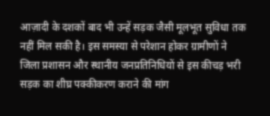आज़ादी के दशकों बाद भी उन्हें सड़क जैसी मूलभूत सुविधा तक नहीं मिल सकी है। इस समस्या से परेशान होकर ग्रामीणों ने जिला प्रशासन और स्थानीय जनप्रतिनिधियों से इस कीचड़ भरी सड़क का शीघ्र पक्कीकरण कराने की मांग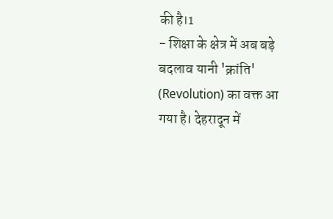की है।1
- शिक्षा के क्षेत्र में अब बड़े बदलाव यानी 'क्रांति' (Revolution) का वक्त आ गया है। देहरादून में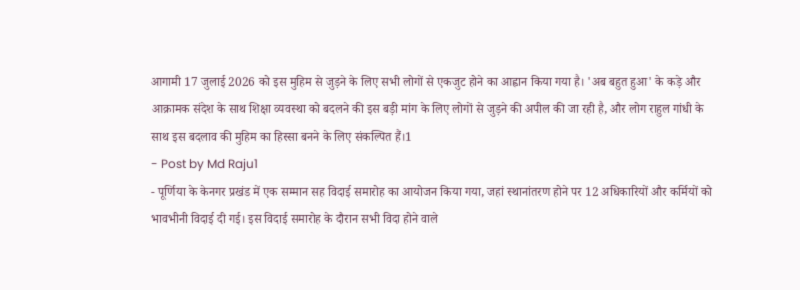आगामी 17 जुलाई 2026 को इस मुहिम से जुड़ने के लिए सभी लोगों से एकजुट होने का आह्वान किया गया है। 'अब बहुत हुआ' के कड़े और आक्रामक संदेश के साथ शिक्षा व्यवस्था को बदलने की इस बड़ी मांग के लिए लोगों से जुड़ने की अपील की जा रही है, और लोग राहुल गांधी के साथ इस बदलाव की मुहिम का हिस्सा बनने के लिए संकल्पित हैं।1
- Post by Md Raju1
- पूर्णिया के केनगर प्रखंड में एक सम्मान सह विदाई समारोह का आयोजन किया गया, जहां स्थानांतरण होने पर 12 अधिकारियों और कर्मियों को भावभीनी विदाई दी गई। इस विदाई समारोह के दौरान सभी विदा होने वाले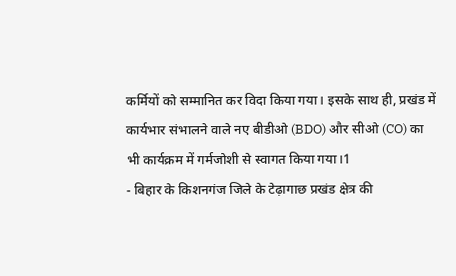कर्मियों को सम्मानित कर विदा किया गया। इसके साथ ही, प्रखंड में कार्यभार संभालने वाले नए बीडीओ (BDO) और सीओ (CO) का भी कार्यक्रम में गर्मजोशी से स्वागत किया गया।1
- बिहार के किशनगंज जिले के टेढ़ागाछ प्रखंड क्षेत्र की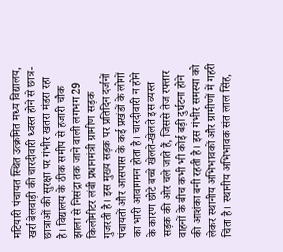मटियारी पंचायत स्थित उत्क्रमित मध्य विद्यालय, खर्रा बेलवाड़ी की चारदीवारी ध्वस्त होने से छात्र-छात्राओं की सुरक्षा पर गंभीर खतरा मंडरा रहा है। विद्यालय के ठीक समीप से हजारी चौक झाला से निसंद्रा तक जाने वाली लगभग 29 किलोमीटर लंबी प्रधानमंत्री ग्रामीण सड़क गुजरती है। इस मुख्य सड़क पर प्रतिदिन दर्जनों पंचायतों और आसपास के कई प्रखंडों के लोगों का भारी आवागमन होता है। चारदीवारी न होने के कारण छोटे बच्चे खेलते-खेलते इस व्यस्त सड़क की ओर चले जाते हैं, जिससे तेज रफ्तार वाहनों के बीच कभी भी कोई बड़ी दुर्घटना होने की आशंका बनी रहती है। इस गंभीर समस्या को लेकर स्थानीय अभिभावकों और ग्रामीणों में गहरी चिंता है। स्थानीय अभिभावक संत लाल सिंह,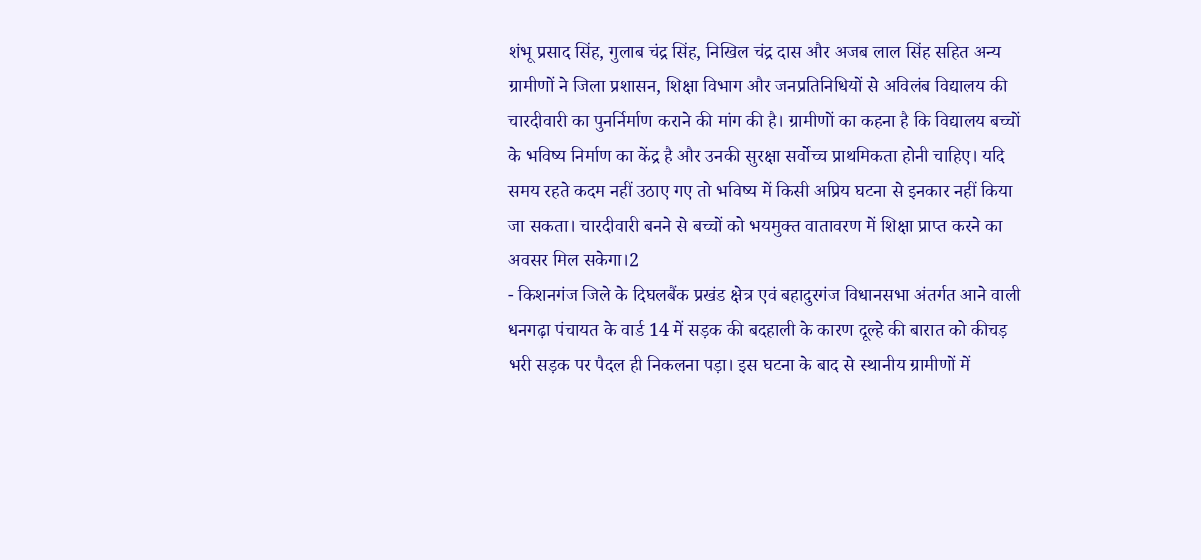शंभू प्रसाद सिंह, गुलाब चंद्र सिंह, निखिल चंद्र दास और अजब लाल सिंह सहित अन्य ग्रामीणों ने जिला प्रशासन, शिक्षा विभाग और जनप्रतिनिधियों से अविलंब विद्यालय की चारदीवारी का पुनर्निर्माण कराने की मांग की है। ग्रामीणों का कहना है कि विद्यालय बच्चों के भविष्य निर्माण का केंद्र है और उनकी सुरक्षा सर्वोच्च प्राथमिकता होनी चाहिए। यदि समय रहते कदम नहीं उठाए गए तो भविष्य में किसी अप्रिय घटना से इनकार नहीं किया जा सकता। चारदीवारी बनने से बच्चों को भयमुक्त वातावरण में शिक्षा प्राप्त करने का अवसर मिल सकेगा।2
- किशनगंज जिले के दिघलबैंक प्रखंड क्षेत्र एवं बहादुरगंज विधानसभा अंतर्गत आने वाली धनगढ़ा पंचायत के वार्ड 14 में सड़क की बदहाली के कारण दूल्हे की बारात को कीचड़ भरी सड़क पर पैदल ही निकलना पड़ा। इस घटना के बाद से स्थानीय ग्रामीणों में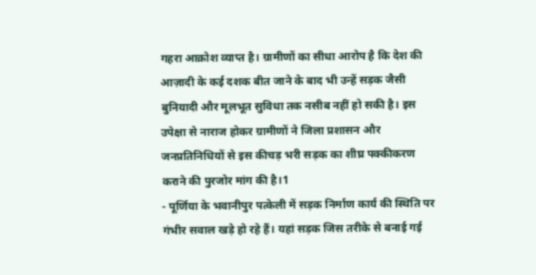गहरा आक्रोश व्याप्त है। ग्रामीणों का सीधा आरोप है कि देश की आज़ादी के कई दशक बीत जाने के बाद भी उन्हें सड़क जैसी बुनियादी और मूलभूत सुविधा तक नसीब नहीं हो सकी है। इस उपेक्षा से नाराज होकर ग्रामीणों ने जिला प्रशासन और जनप्रतिनिधियों से इस कीचड़ भरी सड़क का शीघ्र पक्कीकरण कराने की पुरजोर मांग की है।1
- पूर्णिया के भवानीपुर पत्केली में सड़क निर्माण कार्य की स्थिति पर गंभीर सवाल खड़े हो रहे हैं। यहां सड़क जिस तरीके से बनाई गई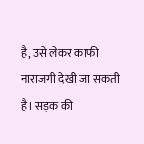है, उसे लेकर काफी नाराजगी देखी जा सकती है। सड़क की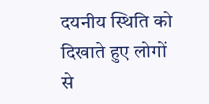दयनीय स्थिति को दिखाते हुए लोगों से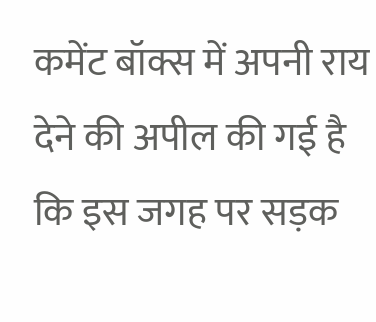कमेंट बॉक्स में अपनी राय देने की अपील की गई है कि इस जगह पर सड़क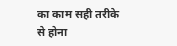का काम सही तरीके से होना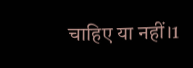चाहिए या नहीं।1